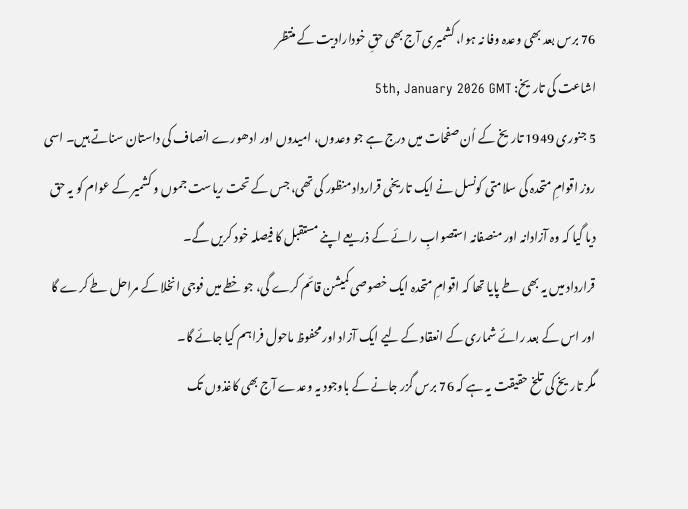76 برس بعد بھی وعدہ وفا نہ ہوا، کشمیری آج بھی حقِ خودارادیت کے منتظر
اشاعت کی تاریخ: 5th, January 2026 GMT
5 جنوری 1949 تاریخ کے اُن صفحات میں درج ہے جو وعدوں، امیدوں اور ادھورے انصاف کی داستان سناتے ہیں۔ اسی روز اقوامِ متحدہ کی سلامتی کونسل نے ایک تاریخی قرارداد منظور کی تھی، جس کے تحت ریاست جموں و کشمیر کے عوام کو یہ حق دیا گیا کہ وہ آزادانہ اور منصفانہ استصوابِ رائے کے ذریعے اپنے مستقبل کا فیصلہ خود کریں گے۔
قرارداد میں یہ بھی طے پایا تھا کہ اقوامِ متحدہ ایک خصوصی کمیشن قائم کرے گی، جو خطے میں فوجی انخلا کے مراحل طے کرے گا اور اس کے بعد رائے شماری کے انعقاد کے لیے ایک آزاد اور محفوظ ماحول فراہم کیا جائے گا۔
مگر تاریخ کی تلخ حقیقت یہ ہے کہ 76 برس گزر جانے کے باوجود یہ وعدے آج بھی کاغذوں تک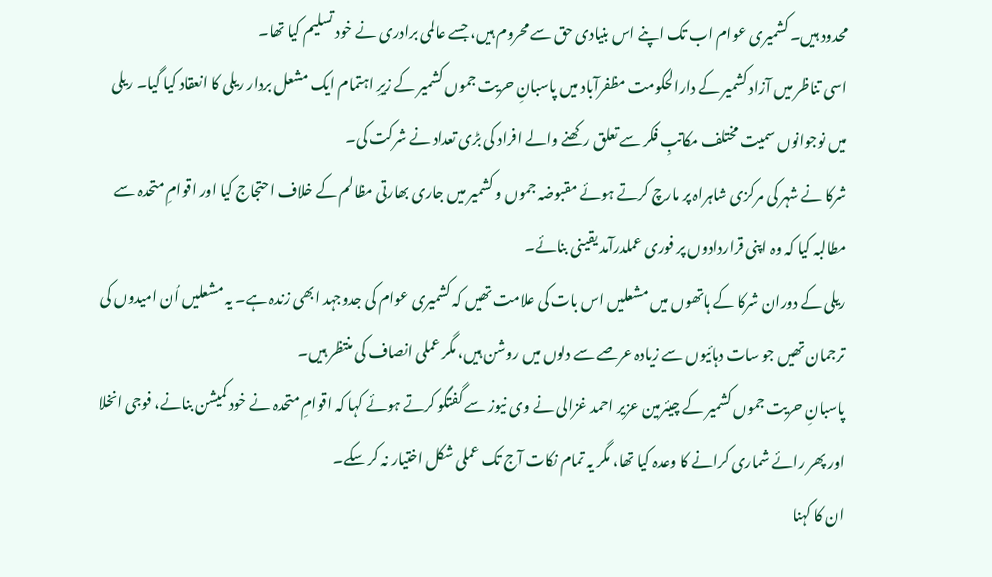محدود ہیں۔ کشمیری عوام اب تک اپنے اس بنیادی حق سے محروم ہیں، جسے عالمی برادری نے خود تسلیم کیا تھا۔
اسی تناظر میں آزاد کشمیر کے دارالحکومت مظفرآباد میں پاسبانِ حریت جموں کشمیر کے زیرِ اہتمام ایک مشعل بردار ریلی کا انعقاد کیا گیا۔ ریلی میں نوجوانوں سمیت مختلف مکاتبِ فکر سے تعلق رکھنے والے افراد کی بڑی تعداد نے شرکت کی۔
شرکا نے شہر کی مرکزی شاہراہ پر مارچ کرتے ہوئے مقبوضہ جموں و کشمیر میں جاری بھارتی مظالم کے خلاف احتجاج کیا اور اقوامِ متحدہ سے مطالبہ کیا کہ وہ اپنی قراردادوں پر فوری عملدرآمد یقینی بنائے۔
ریلی کے دوران شرکا کے ہاتھوں میں مشعلیں اس بات کی علامت تھیں کہ کشمیری عوام کی جدوجہد ابھی زندہ ہے۔ یہ مشعلیں اُن امیدوں کی ترجمان تھیں جو سات دہائیوں سے زیادہ عرصے سے دلوں میں روشن ہیں، مگر عملی انصاف کی منتظر ہیں۔
پاسبانِ حریت جموں کشمیر کے چیئرمین عزیر احمد غزالی نے وی نیوز سے گفتگو کرتے ہوئے کہا کہ اقوامِ متحدہ نے خود کمیشن بنانے، فوجی انخلا اور پھر رائے شماری کرانے کا وعدہ کیا تھا، مگر یہ تمام نکات آج تک عملی شکل اختیار نہ کر سکے۔
ان کا کہنا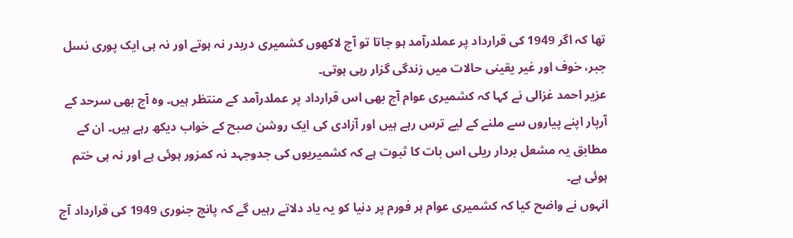تھا کہ اگر 1949 کی قرارداد پر عملدرآمد ہو جاتا تو آج لاکھوں کشمیری دربدر نہ ہوتے اور نہ ہی ایک پوری نسل جبر، خوف اور غیر یقینی حالات میں زندگی گزار رہی ہوتی۔
عزیر احمد غزالی نے کہا کہ کشمیری عوام آج بھی اس قرارداد پر عملدرآمد کے منتظر ہیں۔ وہ آج بھی سرحد کے آرپار اپنے پیاروں سے ملنے کے لیے ترس رہے ہیں اور آزادی کی ایک روشن صبح کے خواب دیکھ رہے ہیں۔ ان کے مطابق یہ مشعل بردار ریلی اس بات کا ثبوت ہے کہ کشمیریوں کی جدوجہد نہ کمزور ہوئی ہے اور نہ ہی ختم ہوئی ہے۔
انہوں نے واضح کیا کہ کشمیری عوام ہر فورم پر دنیا کو یہ یاد دلاتے رہیں گے کہ پانچ جنوری 1949 کی قرارداد آج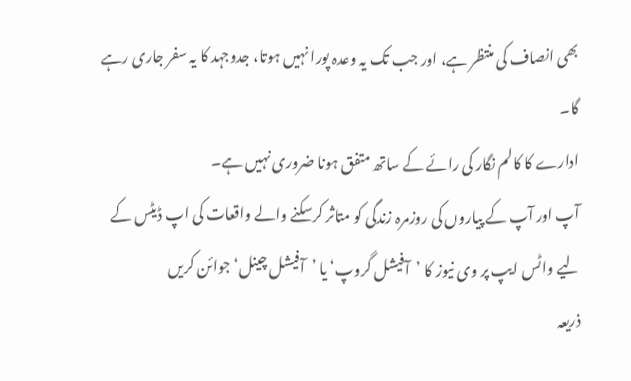بھی انصاف کی منتظر ہے، اور جب تک یہ وعدہ پورا نہیں ہوتا، جدوجہد کا یہ سفر جاری رہے گا۔
ادارے کا کالم نگار کی رائے کے ساتھ متفق ہونا ضروری نہیں ہے۔
آپ اور آپ کے پیاروں کی روزمرہ زندگی کو متاثر کرسکنے والے واقعات کی اپ ڈیٹس کے لیے واٹس ایپ پر وی نیوز کا ’آفیشل گروپ‘ یا ’آفیشل چینل‘ جوائن کریں
ذریعہ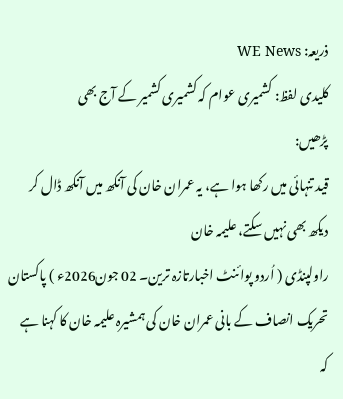ذریعہ: WE News
کلیدی لفظ: کشمیری عوام کہ کشمیری کشمیر کے آج بھی
پڑھیں:
قید تنہائی میں رکھا ہوا ہے، یہ عمران خان کی آنکھ میں آنکھ ڈال کر دیکھ بھی نہیں سکتے، علیمہ خان
راولپنڈی ( اُردو پوائنٹ اخبارتازہ ترین۔ 02 جون2026ء ) پاکستان تحریک انصاف کے بانی عمران خان کی ہمشیرہ علیمہ خان کا کہنا ہے کہ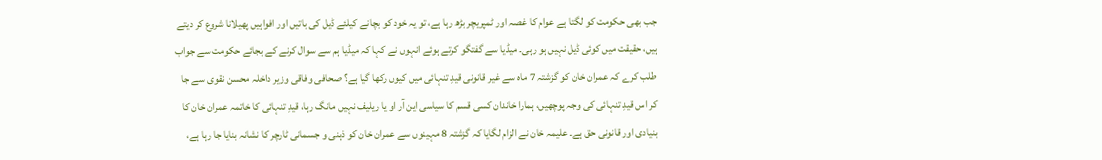جب بھی حکومت کو لگتا ہے عوام کا غصہ اور ٹمپریچر بڑھ رہا ہے، تو یہ خود کو بچانے کیلئے ڈیل کی باتیں اور افواہیں پھیلانا شروع کر دیتے ہیں، حقیقت میں کوئی ڈیل نہیں ہو رہی۔ میڈیا سے گفتگو کرتے ہوئے انہوں نے کہا کہ میڈیا ہم سے سوال کرنے کے بجائے حکومت سے جواب طلب کرے کہ عمران خان کو گزشتہ 7 ماہ سے غیر قانونی قیدِ تنہائی میں کیوں رکھا گیا ہے؟ صحافی وفاقی وزیر داخلہ محسن نقوی سے جا کر اس قیدِ تنہائی کی وجہ پوچھیں، ہمارا خاندان کسی قسم کا سیاسی این آر او یا ریلیف نہیں مانگ رہا، قیدِ تنہائی کا خاتمہ عمران خان کا بنیادی اور قانونی حق ہے۔ علیمہ خان نے الزام لگایا کہ گزشتہ 8 مہینوں سے عمران خان کو ذہنی و جسمانی ٹارچر کا نشانہ بنایا جا رہا ہے،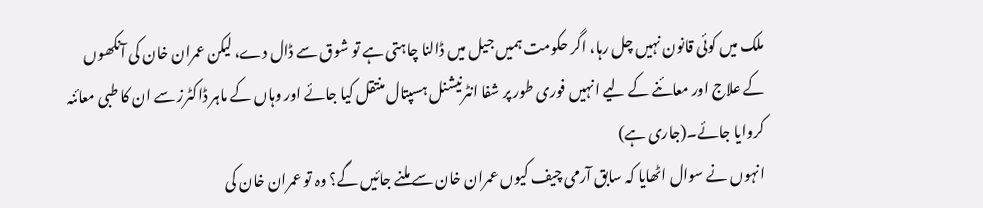ملک میں کوئی قانون نہیں چل رہا، اگر حکومت ہمیں جیل میں ڈالنا چاہتی ہے تو شوق سے ڈال دے، لیکن عمران خان کی آنکھوں کے علاج اور معائنے کے لیے انہیں فوری طور پر شفا انٹرنیشنل ہسپتال منتقل کیا جائے اور وہاں کے ماہر ڈاکٹرز سے ان کا طبی معائنہ کروایا جائے۔(جاری ہے)
انہوں نے سوال اٹھایا کہ سابق آرمی چیف کیوں عمران خان سے ملنے جائیں گے؟ وہ تو عمران خان کی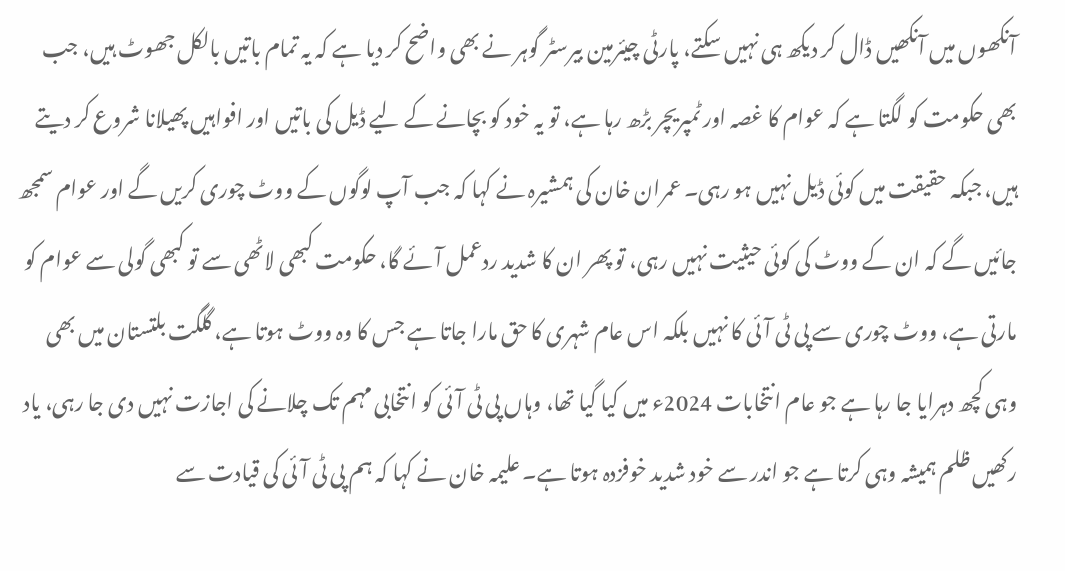آنکھوں میں آنکھیں ڈال کر دیکھ ہی نہیں سکتے، پارٹی چیئرمین بیرسٹر گوہر نے بھی واضح کر دیا ہے کہ یہ تمام باتیں بالکل جھوٹ ہیں، جب بھی حکومت کو لگتا ہے کہ عوام کا غصہ اور ٹمپریچر بڑھ رہا ہے، تو یہ خود کو بچانے کے لیے ڈیل کی باتیں اور افواہیں پھیلانا شروع کر دیتے ہیں، جبکہ حقیقت میں کوئی ڈیل نہیں ہو رہی۔ عمران خان کی ہمشیرہ نے کہا کہ جب آپ لوگوں کے ووٹ چوری کریں گے اور عوام سمجھ جائیں گے کہ ان کے ووٹ کی کوئی حیثیت نہیں رہی، تو پھر ان کا شدید ردعمل آئے گا، حکومت کبھی لاٹھی سے تو کبھی گولی سے عوام کو مارتی ہے، ووٹ چوری سے پی ٹی آئی کا نہیں بلکہ اس عام شہری کا حق مارا جاتا ہے جس کا وہ ووٹ ہوتا ہے، گلگت بلتستان میں بھی وہی کچھ دہرایا جا رہا ہے جو عام انتخابات 2024ء میں کیا گیا تھا، وہاں پی ٹی آئی کو انتخابی مہم تک چلانے کی اجازت نہیں دی جا رہی، یاد رکھیں ظلم ہمیشہ وہی کرتا ہے جو اندر سے خود شدید خوفزدہ ہوتا ہے۔ علیمہ خان نے کہا کہ ہم پی ٹی آئی کی قیادت سے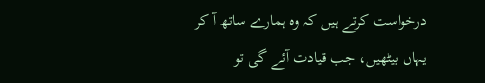درخواست کرتے ہیں کہ وہ ہمارے ساتھ آ کر یہاں بیٹھیں، جب قیادت آئے گی تو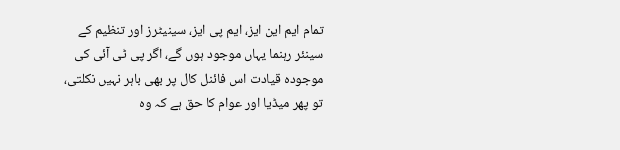تمام ایم این ایز، ایم پی ایز، سینیٹرز اور تنظیم کے سینئر رہنما یہاں موجود ہوں گے، اگر پی ٹی آئی کی موجودہ قیادت اس فائنل کال پر بھی باہر نہیں نکلتی، تو پھر میڈیا اور عوام کا حق ہے کہ وہ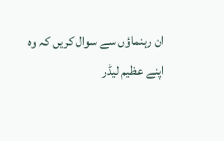ان رہنماؤں سے سوال کریں کہ وہ اپنے عظیم لیڈر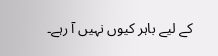کے لیے باہر کیوں نہیں آ رہے۔